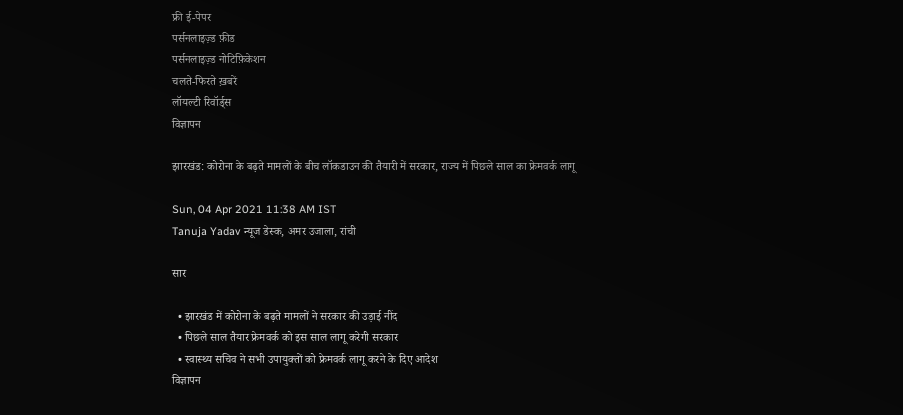फ्री ई-पेपर
पर्सनलाइज़्ड फ़ीड
पर्सनलाइज़्ड नोटिफ़िकेशन
चलते-फिरते ख़बरें
लॉयल्टी रिवॉर्ड्स
विज्ञापन

झारखंड: कोरोना के बढ़ते मामलों के बीच लॉकडाउन की तैयारी में सरकार, राज्य में पिछले साल का फ्रेमवर्क लागू

Sun, 04 Apr 2021 11:38 AM IST
Tanuja Yadav न्यूज डेस्क, अमर उजाला, रांची

सार

  • झारखंड में कोरोना के बढ़ते मामलों ने सरकार की उड़ाई नींद
  • पिछले साल तैयार फ्रेमवर्क को इस साल लागू करेगी सरकार
  • स्वास्थ्य सचिव ने सभी उपायुक्तों को फ्रेमवर्क लागू करने के दिए आदेश
विज्ञापन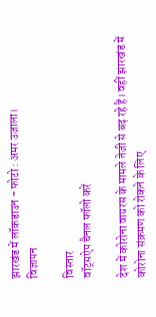झारखंड में लॉकडाउन - फोटो : अमर उजाला।
विज्ञापन

विस्तार
वॉट्सऐप चैनल फॉलो करें

देश में कोरोना वायरस के मामले तेजी से बढ़ रहे हैं। वहीं झारखंड में कोरोना संक्रमण को रोकने के लिए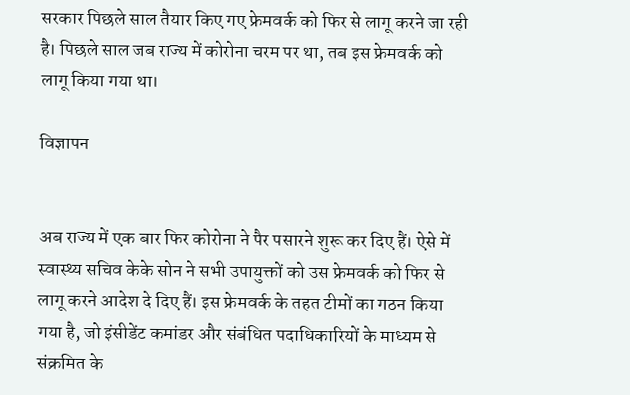सरकार पिछले साल तैयार किए गए फ्रेमवर्क को फिर से लागू करने जा रही है। पिछले साल जब राज्य में कोरोना चरम पर था, तब इस फ्रेमवर्क को लागू किया गया था।

विज्ञापन


अब राज्य में एक बार फिर कोरोना ने पैर पसारने शुरू कर दिए हैं। ऐसे में स्वास्थ्य सचिव केके सोन ने सभी उपायुक्तों को उस फ्रेमवर्क को फिर से लागू करने आदेश दे दिए हैं। इस फ्रेमवर्क के तहत टीमों का गठन किया गया है, जो इंसीडेंट कमांडर और संबंधित पदाधिकारियों के माध्यम से संक्रमित के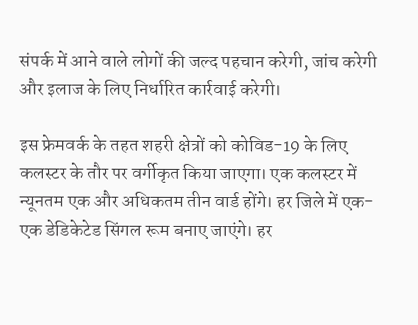संपर्क में आने वाले लोगों की जल्द पहचान करेगी, जांच करेगी और इलाज के लिए निर्धारित कार्रवाई करेगी।

इस फ्रेमवर्क के तहत शहरी क्षेत्रों को कोविड-19 के लिए कलस्टर के तौर पर वर्गीकृत किया जाएगा। एक कलस्टर में न्यूनतम एक और अधिकतम तीन वार्ड होंगे। हर जिले में एक-एक डेडिकेटेड सिंगल रूम बनाए जाएंगे। हर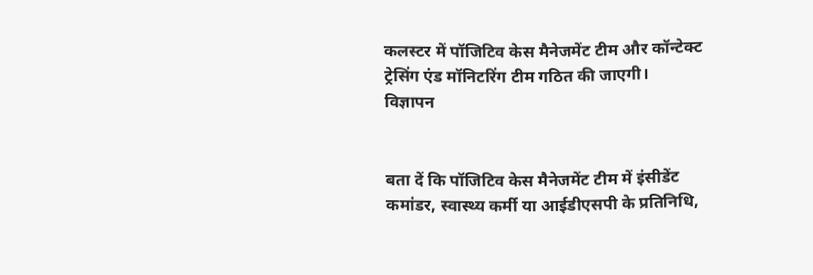कलस्टर में पॉजिटिव केस मैनेजमेंट टीम और कॉन्टेक्ट ट्रेसिंग एंड मॉनिटरिंग टीम गठित की जाएगी।
विज्ञापन


बता दें कि पॉजिटिव केस मैनेजमेंट टीम में इंसीडेंट कमांडर, स्वास्थ्य कर्मी या आईडीएसपी के प्रतिनिधि,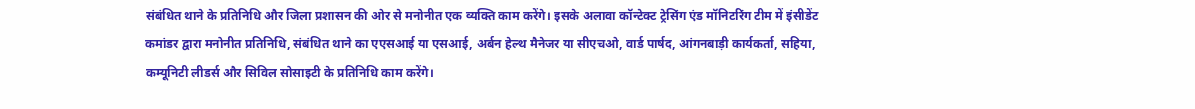संबंधित थाने के प्रतिनिधि और जिला प्रशासन की ओर से मनोनीत एक व्यक्ति काम करेंगे। इसके अलावा कॉन्टेक्ट ट्रेसिंग एंड मॉनिटरिंग टीम में इंसीडेंट कमांडर द्वारा मनोनीत प्रतिनिधि, संबंधित थाने का एएसआई या एसआई, अर्बन हेल्थ मैनेजर या सीएचओ, वार्ड पार्षद, आंगनबाड़ी कार्यकर्ता, सहिया, कम्यूनिटी लीडर्स और सिविल सोसाइटी के प्रतिनिधि काम करेंगे।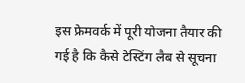इस फ्रेमवर्क में पूरी योजना तैयार की गई है कि कैसे टेस्टिंग लैब से सूचना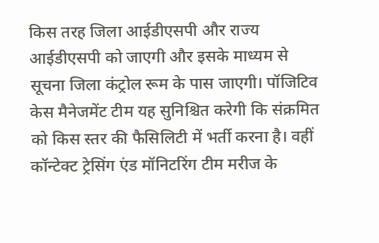किस तरह जिला आईडीएसपी और राज्य आईडीएसपी को जाएगी और इसके माध्यम से सूचना जिला कंट्रोल रूम के पास जाएगी। पॉजिटिव केस मैनेजमेंट टीम यह सुनिश्चित करेगी कि संक्रमित को किस स्तर की फैसिलिटी में भर्ती करना है। वहीं कॉन्टेक्ट ट्रेसिंग एंड मॉनिटरिंग टीम मरीज के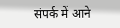संपर्क में आने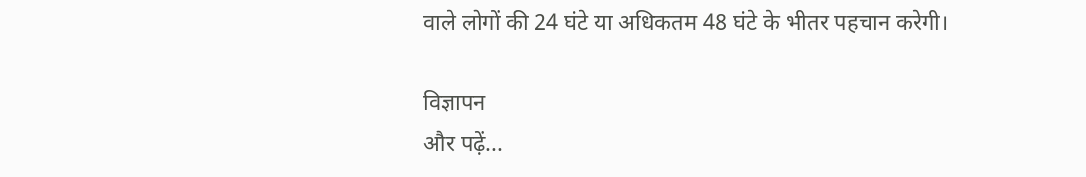वाले लोगों की 24 घंटे या अधिकतम 48 घंटे के भीतर पहचान करेगी।

विज्ञापन
और पढ़ें...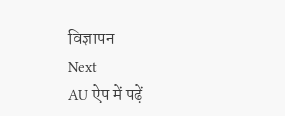विज्ञापन
Next
AU ऐप में पढ़ें